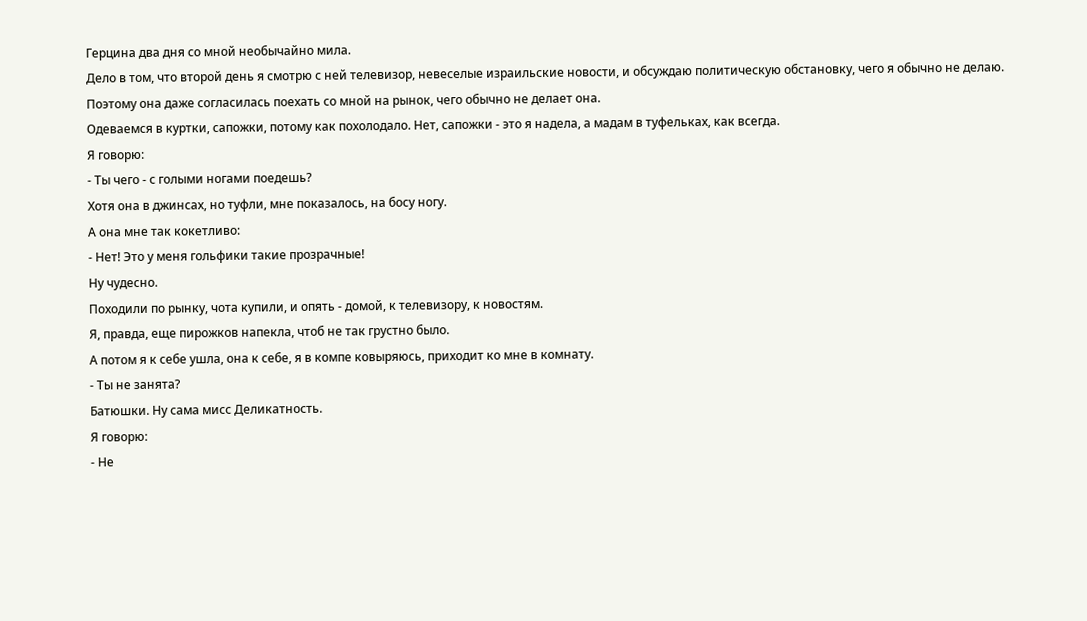Герцина два дня со мной необычайно мила.
Дело в том, что второй день я смотрю с ней телевизор, невеселые израильские новости, и обсуждаю политическую обстановку, чего я обычно не делаю.
Поэтому она даже согласилась поехать со мной на рынок, чего обычно не делает она.
Одеваемся в куртки, сапожки, потому как похолодало. Нет, сапожки - это я надела, а мадам в туфельках, как всегда.
Я говорю:
- Ты чего - с голыми ногами поедешь?
Хотя она в джинсах, но туфли, мне показалось, на босу ногу.
А она мне так кокетливо:
- Нет! Это у меня гольфики такие прозрачные!
Ну чудесно.
Походили по рынку, чота купили, и опять - домой, к телевизору, к новостям.
Я, правда, еще пирожков напекла, чтоб не так грустно было.
А потом я к себе ушла, она к себе, я в компе ковыряюсь, приходит ко мне в комнату.
- Ты не занята?
Батюшки. Ну сама мисс Деликатность.
Я говорю:
- Не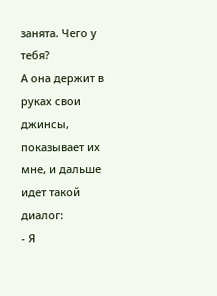занята. Чего у тебя?
А она держит в руках свои джинсы, показывает их мне, и дальше идет такой диалог:
- Я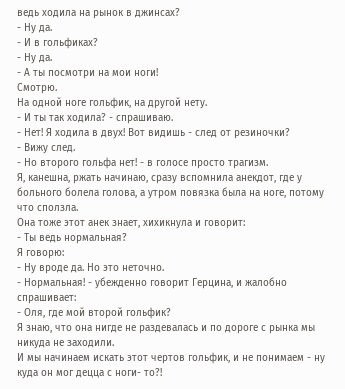ведь ходила на рынок в джинсах?
- Ну да.
- И в гольфиках?
- Ну да.
- А ты посмотри на мои ноги!
Смотрю.
На одной ноге гольфик, на другой нету.
- И ты так ходила? - спрашиваю.
- Нет! Я ходила в двух! Вот видишь - след от резиночки?
- Вижу след.
- Но второго гольфа нет! - в голосе просто трагизм.
Я, канешна, ржать начинаю, сразу вспомнила анекдот, где у больного болела голова, а утром повязка была на ноге, потому что сползла.
Она тоже этот анек знает, хихикнула и говорит:
- Ты ведь нормальная?
Я говорю:
- Ну вроде да. Но это неточно.
- Нормальная! - убежденно говорит Герцина, и жалобно спрашивает:
- Оля, где мой второй гольфик?
Я знаю, что она нигде не раздевалась и по дороге с рынка мы никуда не заходили.
И мы начинаем искать этот чертов гольфик, и не понимаем - ну куда он мог децца с ноги- то?!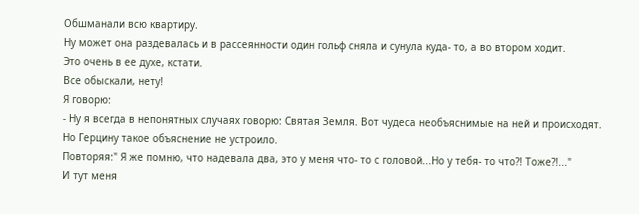Обшманали всю квартиру.
Ну может она раздевалась и в рассеянности один гольф сняла и сунула куда- то, а во втором ходит.
Это очень в ее духе, кстати.
Все обыскали, нету!
Я говорю:
- Ну я всегда в непонятных случаях говорю: Святая Земля. Вот чудеса необъяснимые на ней и происходят.
Но Герцину такое объяснение не устроило.
Повторяя:" Я же помню, что надевала два, это у меня что- то с головой...Но у тебя- то что?! Тоже?!..."
И тут меня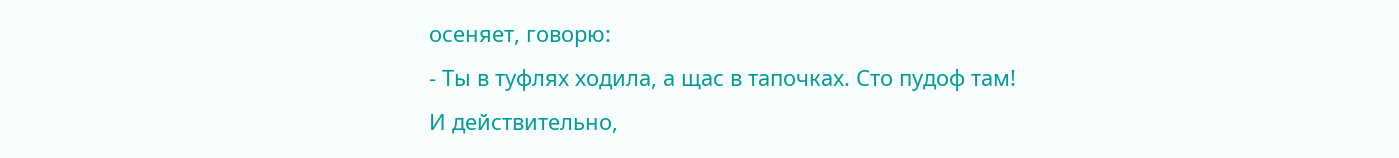осеняет, говорю:
- Ты в туфлях ходила, а щас в тапочках. Сто пудоф там!
И действительно,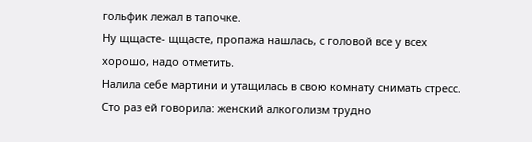гольфик лежал в тапочке.
Ну щщасте- щщасте, пропажа нашлась, с головой все у всех хорошо, надо отметить.
Налила себе мартини и утащилась в свою комнату снимать стресс.
Сто раз ей говорила: женский алкоголизм трудно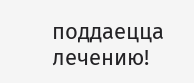поддаецца лечению!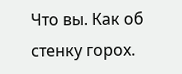Что вы. Как об стенку горох.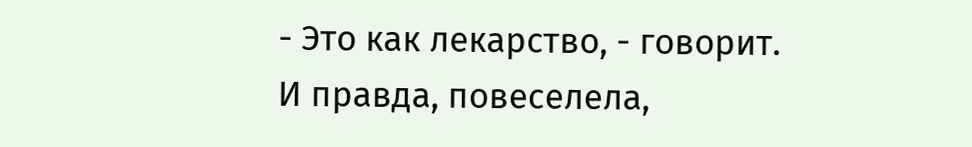- Это как лекарство, - говорит.
И правда, повеселела,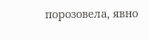порозовела, явно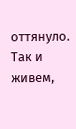оттянуло.
Так и живем,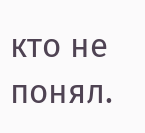кто не понял.